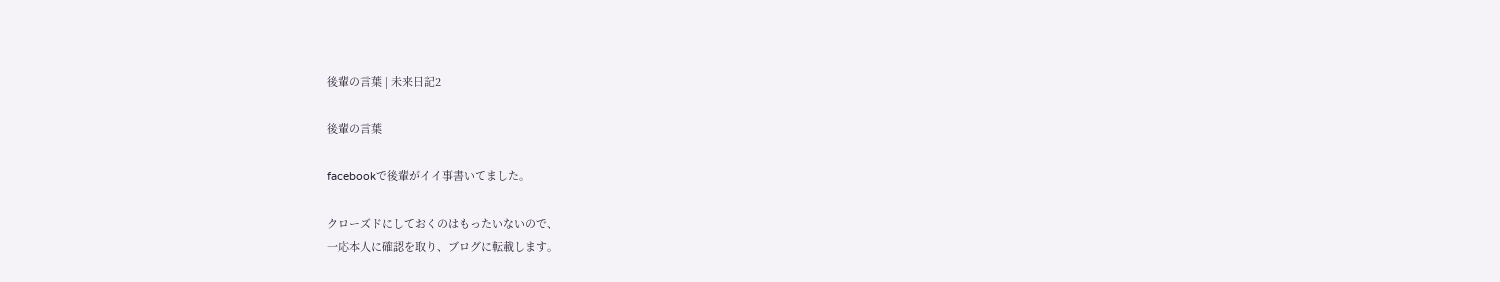後輩の言葉 | 未来日記2

後輩の言葉

facebookで後輩がイイ事書いてました。

クローズドにしておくのはもったいないので、
一応本人に確認を取り、ブログに転載します。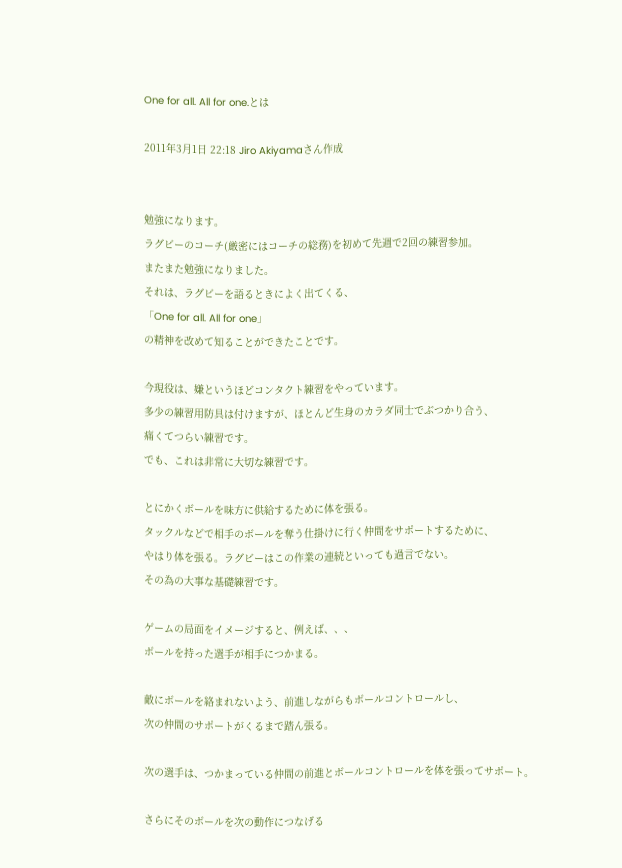One for all. All for one.とは

2011年3月1日 22:18 Jiro Akiyamaさん作成


勉強になります。
ラグビーのコーチ(厳密にはコーチの総務)を初めて先週で2回の練習参加。
またまた勉強になりました。
それは、ラグビーを語るときによく出てくる、
「One for all. All for one」
の精神を改めて知ることができたことです。

今現役は、嫌というほどコンタクト練習をやっています。
多少の練習用防具は付けますが、ほとんど生身のカラダ同士でぶつかり合う、
痛くてつらい練習です。
でも、これは非常に大切な練習です。

とにかくボールを味方に供給するために体を張る。
タックルなどで相手のボールを奪う仕掛けに行く仲間をサポートするために、
やはり体を張る。ラグビーはこの作業の連続といっても過言でない。
その為の大事な基礎練習です。

ゲームの局面をイメージすると、例えば、、、
ボールを持った選手が相手につかまる。

敵にボールを絡まれないよう、前進しながらもボールコントロールし、
次の仲間のサポートがくるまで踏ん張る。

次の選手は、つかまっている仲間の前進とボールコントロールを体を張ってサポート。

さらにそのボールを次の動作につなげる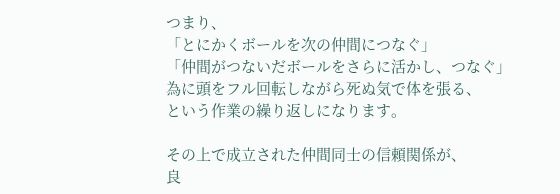つまり、
「とにかくボールを次の仲間につなぐ」
「仲間がつないだボールをさらに活かし、つなぐ」
為に頭をフル回転しながら死ぬ気で体を張る、
という作業の繰り返しになります。

その上で成立された仲間同士の信頼関係が、
良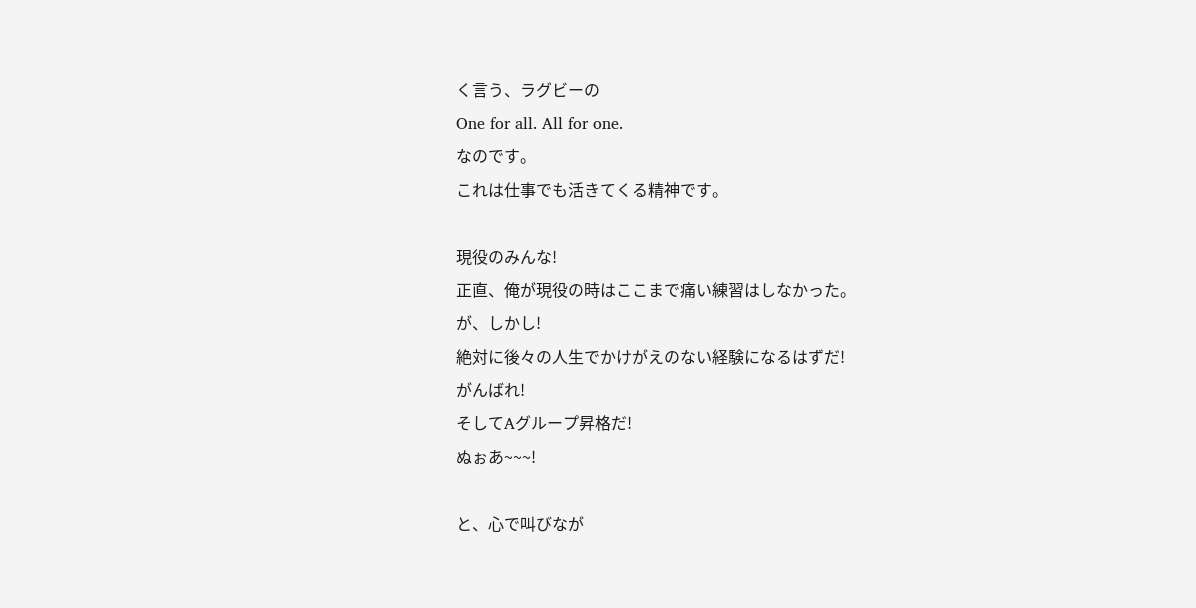く言う、ラグビーの
One for all. All for one.
なのです。
これは仕事でも活きてくる精神です。

現役のみんな!
正直、俺が現役の時はここまで痛い練習はしなかった。
が、しかし!
絶対に後々の人生でかけがえのない経験になるはずだ!
がんばれ!
そしてAグループ昇格だ!
ぬぉあ~~~!

と、心で叫びなが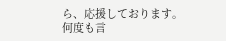ら、応援しております。
何度も言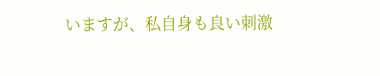いますが、私自身も良い刺激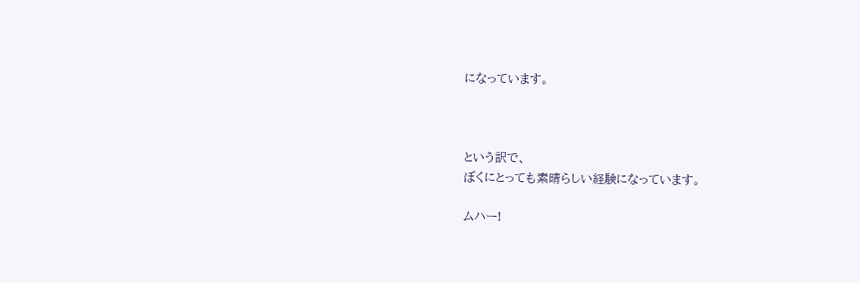になっています。



という訳で、
ぼくにとっても素晴らしい経験になっています。

ムハー!